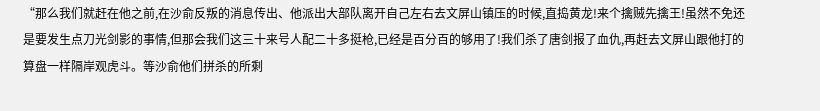“那么我们就赶在他之前,在沙俞反叛的消息传出、他派出大部队离开自己左右去文屏山镇压的时候,直捣黄龙!来个擒贼先擒王!虽然不免还是要发生点刀光剑影的事情,但那会我们这三十来号人配二十多挺枪,已经是百分百的够用了!我们杀了唐剑报了血仇,再赶去文屏山跟他打的算盘一样隔岸观虎斗。等沙俞他们拼杀的所剩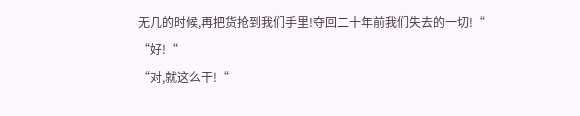无几的时候,再把货抢到我们手里!夺回二十年前我们失去的一切!“
“好!“
“对,就这么干!“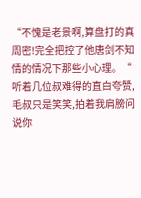“不愧是老景啊,算盘打的真周密!完全把控了他唐剑不知情的情况下那些小心理。“
听着几位叔难得的直白夸赞,毛叔只是笑笑,拍着我肩膀问说你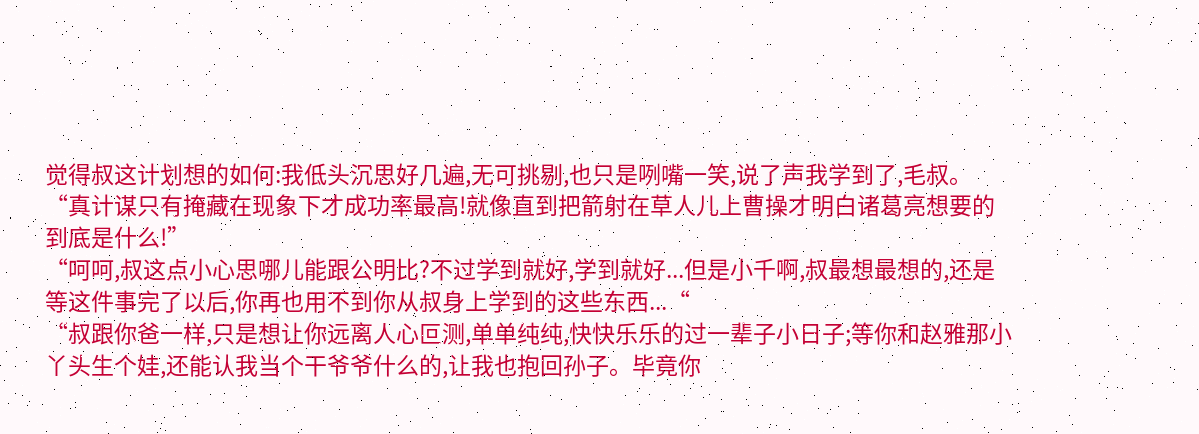觉得叔这计划想的如何:我低头沉思好几遍,无可挑剔,也只是咧嘴一笑,说了声我学到了,毛叔。
“真计谋只有掩藏在现象下才成功率最高!就像直到把箭射在草人儿上曹操才明白诸葛亮想要的到底是什么!”
“呵呵,叔这点小心思哪儿能跟公明比?不过学到就好,学到就好...但是小千啊,叔最想最想的,还是等这件事完了以后,你再也用不到你从叔身上学到的这些东西...“
“叔跟你爸一样,只是想让你远离人心叵测,单单纯纯,快快乐乐的过一辈子小日子;等你和赵雅那小丫头生个娃,还能认我当个干爷爷什么的,让我也抱回孙子。毕竟你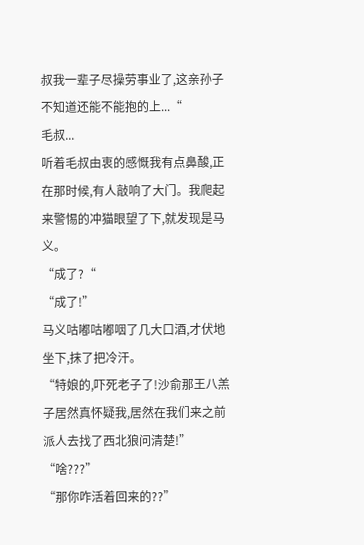叔我一辈子尽操劳事业了,这亲孙子不知道还能不能抱的上...“
毛叔...
听着毛叔由衷的感慨我有点鼻酸,正在那时候,有人敲响了大门。我爬起来警惕的冲猫眼望了下,就发现是马义。
“成了?“
“成了!”
马义咕嘟咕嘟咽了几大口酒,才伏地坐下,抹了把冷汗。
“特娘的,吓死老子了!沙俞那王八羔子居然真怀疑我,居然在我们来之前派人去找了西北狼问清楚!”
“啥???”
“那你咋活着回来的??”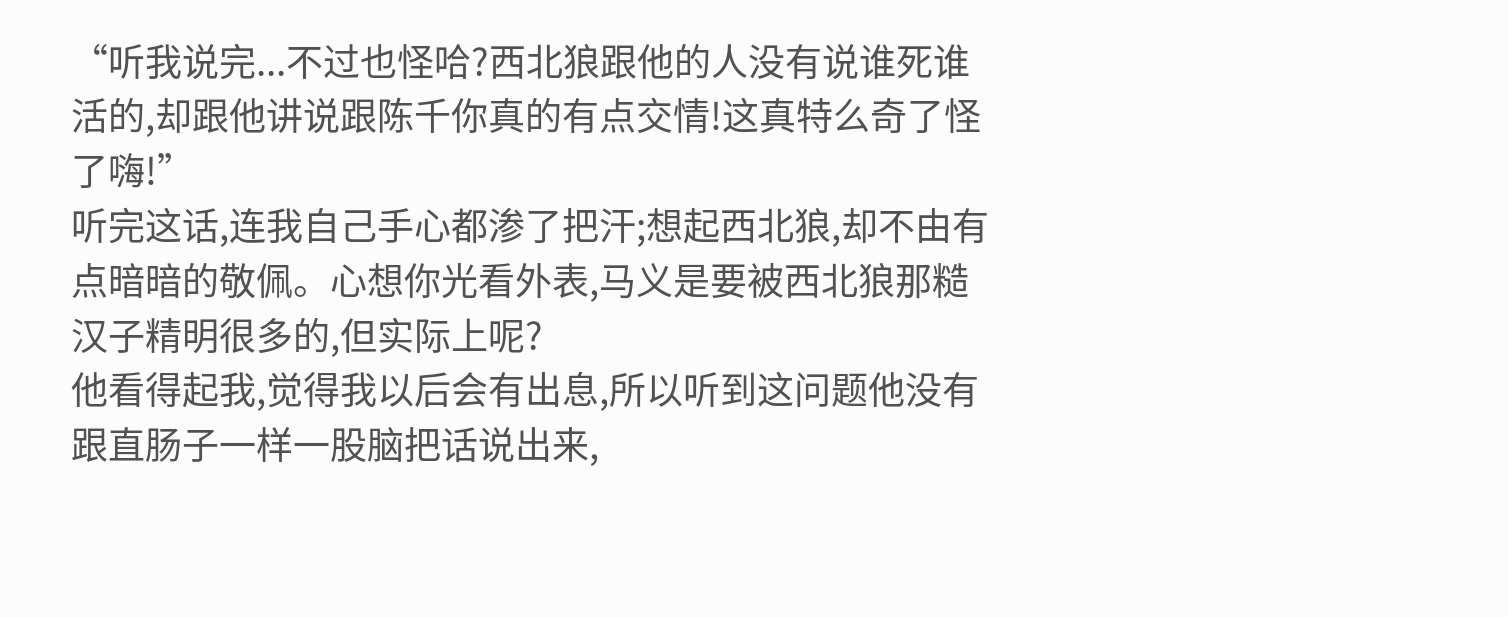“听我说完...不过也怪哈?西北狼跟他的人没有说谁死谁活的,却跟他讲说跟陈千你真的有点交情!这真特么奇了怪了嗨!”
听完这话,连我自己手心都渗了把汗;想起西北狼,却不由有点暗暗的敬佩。心想你光看外表,马义是要被西北狼那糙汉子精明很多的,但实际上呢?
他看得起我,觉得我以后会有出息,所以听到这问题他没有跟直肠子一样一股脑把话说出来,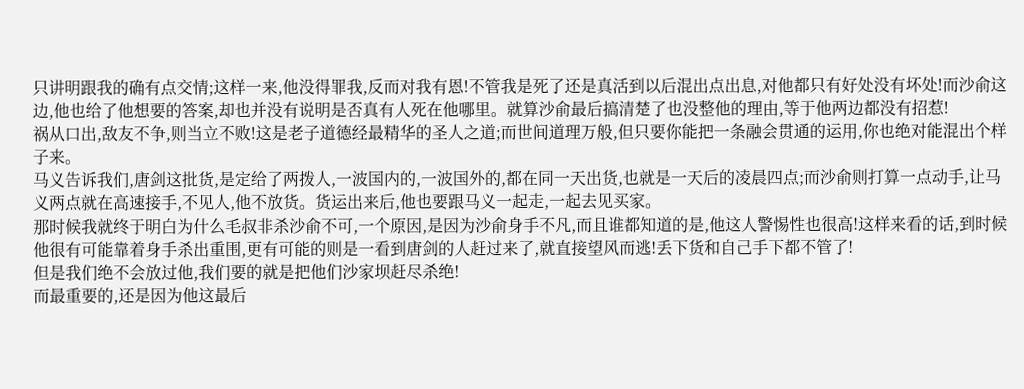只讲明跟我的确有点交情;这样一来,他没得罪我,反而对我有恩!不管我是死了还是真活到以后混出点出息,对他都只有好处没有坏处!而沙俞这边,他也给了他想要的答案,却也并没有说明是否真有人死在他哪里。就算沙俞最后搞清楚了也没整他的理由,等于他两边都没有招惹!
祸从口出,敌友不争,则当立不败!这是老子道德经最精华的圣人之道;而世间道理万般,但只要你能把一条融会贯通的运用,你也绝对能混出个样子来。
马义告诉我们,唐剑这批货,是定给了两拨人,一波国内的,一波国外的,都在同一天出货,也就是一天后的凌晨四点;而沙俞则打算一点动手,让马义两点就在高速接手,不见人,他不放货。货运出来后,他也要跟马义一起走,一起去见买家。
那时候我就终于明白为什么毛叔非杀沙俞不可,一个原因,是因为沙俞身手不凡,而且谁都知道的是,他这人警惕性也很高!这样来看的话,到时候他很有可能靠着身手杀出重围,更有可能的则是一看到唐剑的人赶过来了,就直接望风而逃!丢下货和自己手下都不管了!
但是我们绝不会放过他,我们要的就是把他们沙家坝赶尽杀绝!
而最重要的,还是因为他这最后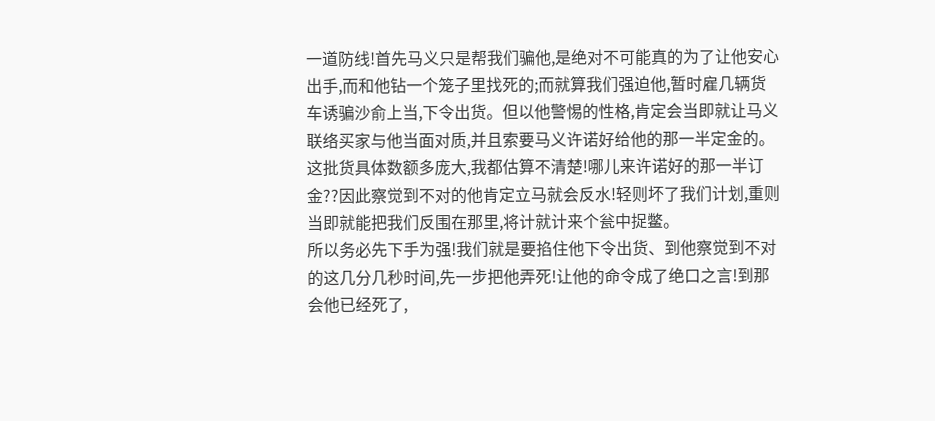一道防线!首先马义只是帮我们骗他,是绝对不可能真的为了让他安心出手,而和他钻一个笼子里找死的;而就算我们强迫他,暂时雇几辆货车诱骗沙俞上当,下令出货。但以他警惕的性格,肯定会当即就让马义联络买家与他当面对质,并且索要马义许诺好给他的那一半定金的。
这批货具体数额多庞大,我都估算不清楚!哪儿来许诺好的那一半订金??因此察觉到不对的他肯定立马就会反水!轻则坏了我们计划,重则当即就能把我们反围在那里,将计就计来个瓮中捉鳖。
所以务必先下手为强!我们就是要掐住他下令出货、到他察觉到不对的这几分几秒时间,先一步把他弄死!让他的命令成了绝口之言!到那会他已经死了,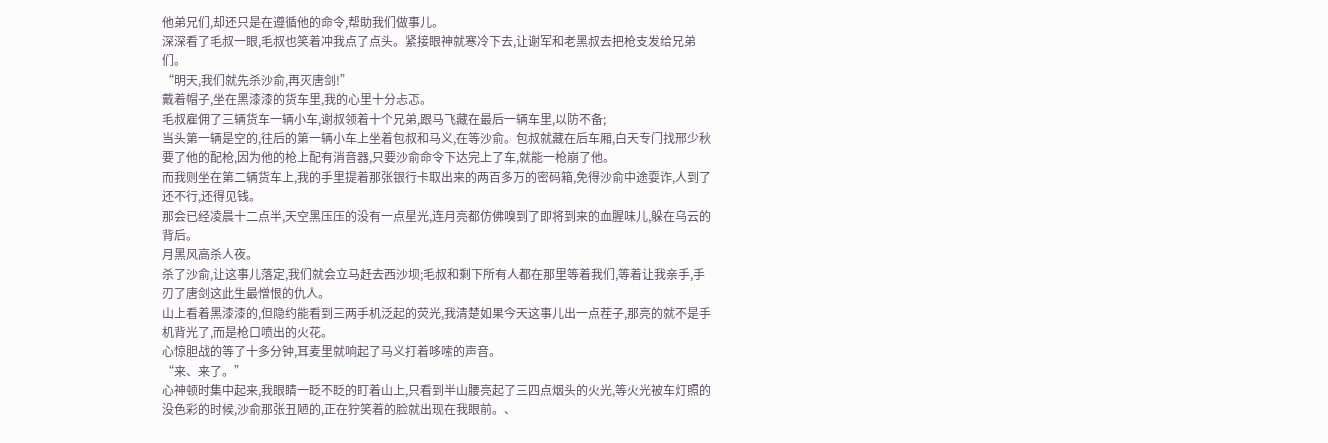他弟兄们,却还只是在遵循他的命令,帮助我们做事儿。
深深看了毛叔一眼,毛叔也笑着冲我点了点头。紧接眼神就寒冷下去,让谢军和老黑叔去把枪支发给兄弟们。
“明天,我们就先杀沙俞,再灭唐剑!”
戴着帽子,坐在黑漆漆的货车里,我的心里十分忐忑。
毛叔雇佣了三辆货车一辆小车,谢叔领着十个兄弟,跟马飞藏在最后一辆车里,以防不备;
当头第一辆是空的,往后的第一辆小车上坐着包叔和马义,在等沙俞。包叔就藏在后车厢,白天专门找邢少秋要了他的配枪,因为他的枪上配有消音器,只要沙俞命令下达完上了车,就能一枪崩了他。
而我则坐在第二辆货车上,我的手里提着那张银行卡取出来的两百多万的密码箱,免得沙俞中途耍诈,人到了还不行,还得见钱。
那会已经凌晨十二点半,天空黑压压的没有一点星光,连月亮都仿佛嗅到了即将到来的血腥味儿,躲在乌云的背后。
月黑风高杀人夜。
杀了沙俞,让这事儿落定,我们就会立马赶去西沙坝;毛叔和剩下所有人都在那里等着我们,等着让我亲手,手刃了唐剑这此生最憎恨的仇人。
山上看着黑漆漆的,但隐约能看到三两手机泛起的荧光,我清楚如果今天这事儿出一点茬子,那亮的就不是手机背光了,而是枪口喷出的火花。
心惊胆战的等了十多分钟,耳麦里就响起了马义打着哆嗦的声音。
“来、来了。”
心神顿时集中起来,我眼睛一眨不眨的盯着山上,只看到半山腰亮起了三四点烟头的火光,等火光被车灯照的没色彩的时候,沙俞那张丑陋的,正在狞笑着的脸就出现在我眼前。、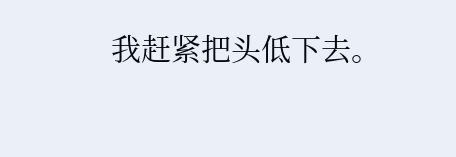我赶紧把头低下去。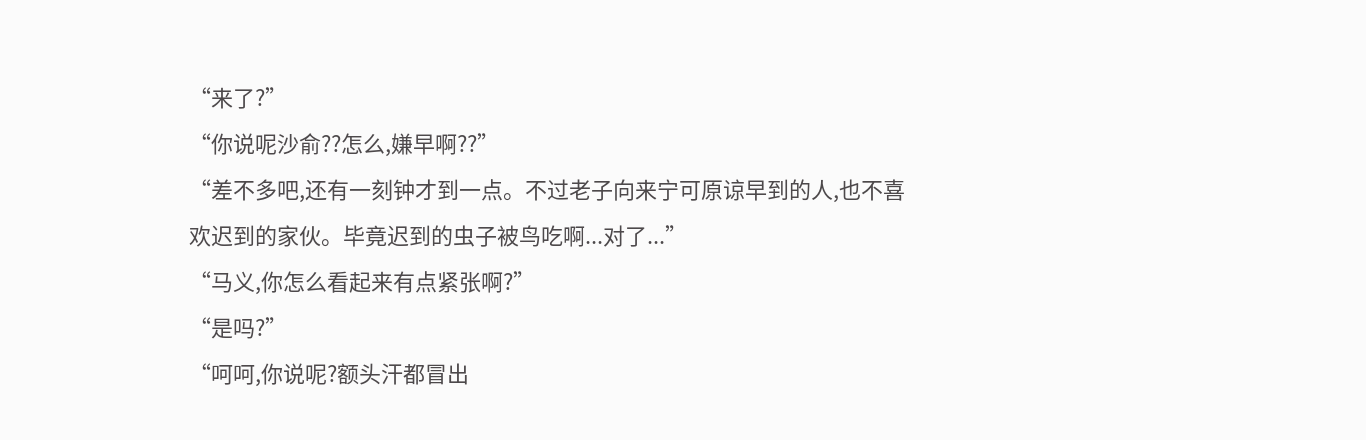“来了?”
“你说呢沙俞??怎么,嫌早啊??”
“差不多吧,还有一刻钟才到一点。不过老子向来宁可原谅早到的人,也不喜欢迟到的家伙。毕竟迟到的虫子被鸟吃啊...对了...”
“马义,你怎么看起来有点紧张啊?”
“是吗?”
“呵呵,你说呢?额头汗都冒出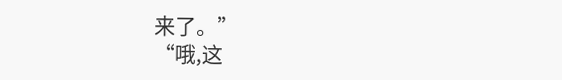来了。”
“哦,这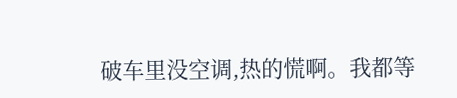破车里没空调,热的慌啊。我都等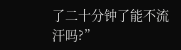了二十分钟了能不流汗吗?”